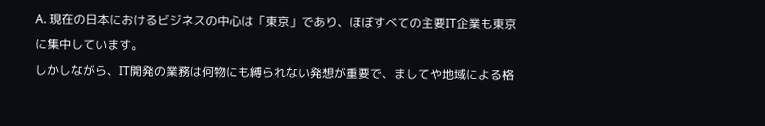A. 現在の日本におけるビジネスの中心は「東京」であり、ほぼすべての主要IT企業も東京に集中しています。
しかしながら、IT開発の業務は何物にも縛られない発想が重要で、ましてや地域による格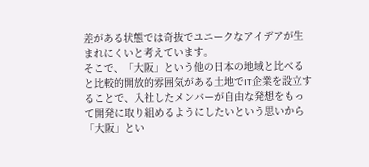差がある状態では奇抜でユニークなアイデアが生まれにくいと考えています。
そこで、「大阪」という他の日本の地域と比べると比較的開放的雰囲気がある土地でIT企業を設立することで、入社したメンバーが自由な発想をもって開発に取り組めるようにしたいという思いから「大阪」とい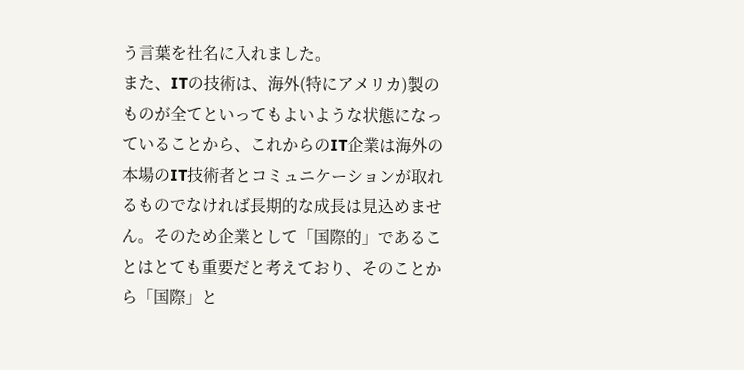う言葉を社名に入れました。
また、ITの技術は、海外(特にアメリカ)製のものが全てといってもよいような状態になっていることから、これからのIT企業は海外の本場のIT技術者とコミュニケーションが取れるものでなければ長期的な成長は見込めません。そのため企業として「国際的」であることはとても重要だと考えており、そのことから「国際」と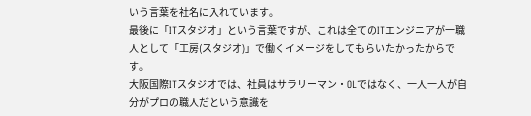いう言葉を社名に入れています。
最後に「ITスタジオ」という言葉ですが、これは全てのITエンジニアが一職人として「工房(スタジオ)」で働くイメージをしてもらいたかったからです。
大阪国際ITスタジオでは、社員はサラリーマン・OLではなく、一人一人が自分がプロの職人だという意識を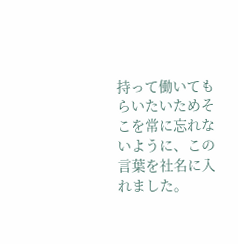持って働いてもらいたいためそこを常に忘れないように、この言葉を社名に入れました。